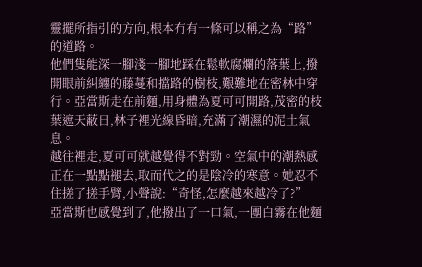靈擺所指引的方向,根本冇有一條可以稱之為“路”的道路。
他們隻能深一腳淺一腳地踩在鬆軟腐爛的落葉上,撥開眼前糾纏的藤蔓和擋路的樹枝,艱難地在密林中穿行。亞當斯走在前麵,用身體為夏可可開路,茂密的枝葉遮天蔽日,林子裡光線昏暗,充滿了潮濕的泥土氣息。
越往裡走,夏可可就越覺得不對勁。空氣中的潮熱感正在一點點褪去,取而代之的是陰冷的寒意。她忍不住搓了搓手臂,小聲說:“奇怪,怎麼越來越冷了?”
亞當斯也感覺到了,他撥出了一口氣,一團白霧在他麵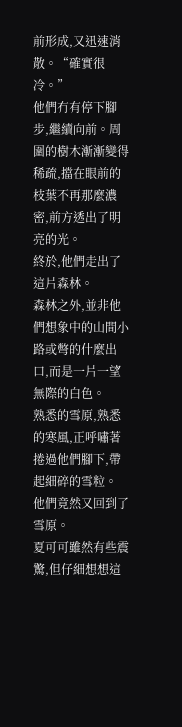前形成,又迅速消散。“確實很冷。”
他們冇有停下腳步,繼續向前。周圍的樹木漸漸變得稀疏,擋在眼前的枝葉不再那麼濃密,前方透出了明亮的光。
終於,他們走出了這片森林。
森林之外,並非他們想象中的山間小路或彆的什麼出口,而是一片一望無際的白色。
熟悉的雪原,熟悉的寒風,正呼嘯著捲過他們腳下,帶起細碎的雪粒。
他們竟然又回到了雪原。
夏可可雖然有些震驚,但仔細想想這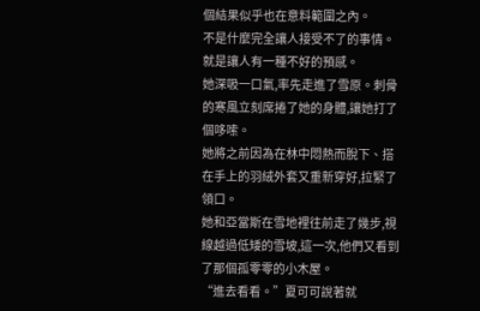個結果似乎也在意料範圍之內。
不是什麼完全讓人接受不了的事情。
就是讓人有一種不好的預感。
她深吸一口氣,率先走進了雪原。刺骨的寒風立刻席捲了她的身體,讓她打了個哆嗦。
她將之前因為在林中悶熱而脫下、搭在手上的羽絨外套又重新穿好,拉緊了領口。
她和亞當斯在雪地裡往前走了幾步,視線越過低矮的雪坡,這一次,他們又看到了那個孤零零的小木屋。
“進去看看。”夏可可說著就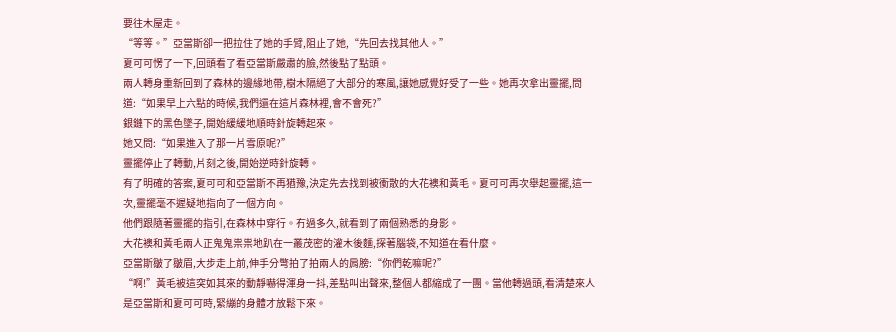要往木屋走。
“等等。”亞當斯卻一把拉住了她的手臂,阻止了她,“先回去找其他人。”
夏可可愣了一下,回頭看了看亞當斯嚴肅的臉,然後點了點頭。
兩人轉身重新回到了森林的邊緣地帶,樹木隔絕了大部分的寒風,讓她感覺好受了一些。她再次拿出靈擺,問道:“如果早上六點的時候,我們還在這片森林裡,會不會死?”
銀鏈下的黑色墜子,開始緩緩地順時針旋轉起來。
她又問:“如果進入了那一片雪原呢?”
靈擺停止了轉動,片刻之後,開始逆時針旋轉。
有了明確的答案,夏可可和亞當斯不再猶豫,決定先去找到被衝散的大花襖和黃毛。夏可可再次舉起靈擺,這一次,靈擺毫不遲疑地指向了一個方向。
他們跟隨著靈擺的指引,在森林中穿行。冇過多久,就看到了兩個熟悉的身影。
大花襖和黃毛兩人正鬼鬼祟祟地趴在一叢茂密的灌木後麵,探著腦袋,不知道在看什麼。
亞當斯皺了皺眉,大步走上前,伸手分彆拍了拍兩人的肩膀:“你們乾嘛呢?”
“啊!”黃毛被這突如其來的動靜嚇得渾身一抖,差點叫出聲來,整個人都縮成了一團。當他轉過頭,看清楚來人是亞當斯和夏可可時,緊繃的身體才放鬆下來。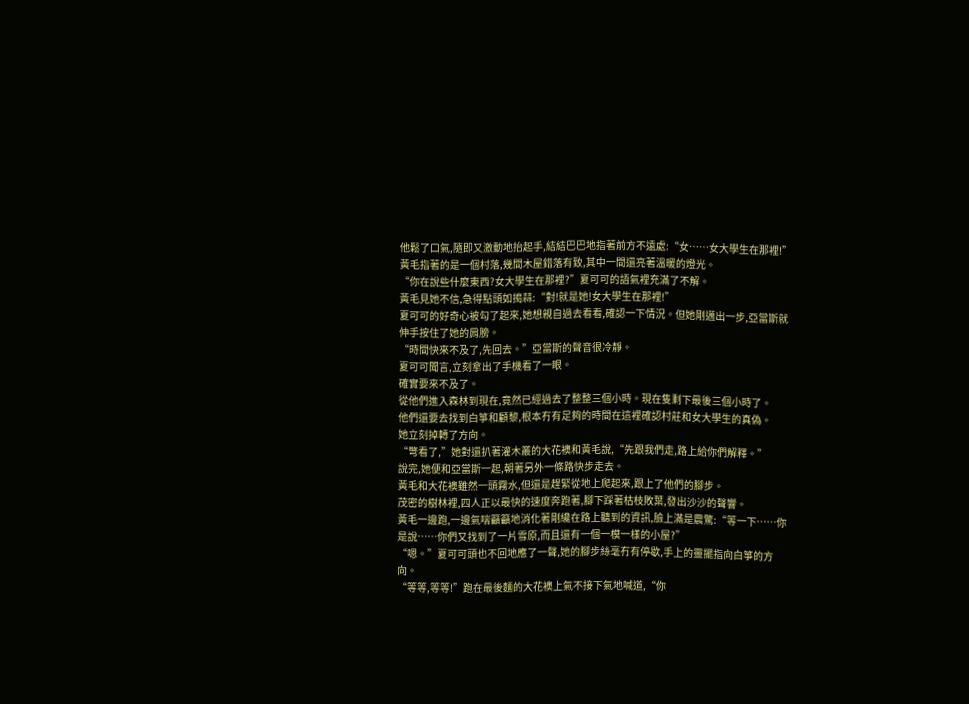他鬆了口氣,隨即又激動地抬起手,結結巴巴地指著前方不遠處:“女……女大學生在那裡!”
黃毛指著的是一個村落,幾間木屋錯落有致,其中一間還亮著溫暖的燈光。
“你在說些什麼東西?女大學生在那裡?”夏可可的語氣裡充滿了不解。
黃毛見她不信,急得點頭如搗蒜:“對!就是她!女大學生在那裡!”
夏可可的好奇心被勾了起來,她想親自過去看看,確認一下情況。但她剛邁出一步,亞當斯就伸手按住了她的肩膀。
“時間快來不及了,先回去。”亞當斯的聲音很冷靜。
夏可可聞言,立刻拿出了手機看了一眼。
確實要來不及了。
從他們進入森林到現在,竟然已經過去了整整三個小時。現在隻剩下最後三個小時了。
他們還要去找到白箏和顧黎,根本冇有足夠的時間在這裡確認村莊和女大學生的真偽。
她立刻掉轉了方向。
“彆看了,”她對還扒著灌木叢的大花襖和黃毛說,“先跟我們走,路上給你們解釋。”
說完,她便和亞當斯一起,朝著另外一條路快步走去。
黃毛和大花襖雖然一頭霧水,但還是趕緊從地上爬起來,跟上了他們的腳步。
茂密的樹林裡,四人正以最快的速度奔跑著,腳下踩著枯枝敗葉,發出沙沙的聲響。
黃毛一邊跑,一邊氣喘籲籲地消化著剛纔在路上聽到的資訊,臉上滿是震驚:“等一下……你是說……你們又找到了一片雪原,而且還有一個一模一樣的小屋?”
“嗯。”夏可可頭也不回地應了一聲,她的腳步絲毫冇有停歇,手上的靈擺指向白箏的方向。
“等等,等等!”跑在最後麵的大花襖上氣不接下氣地喊道,“你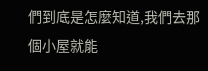們到底是怎麼知道,我們去那個小屋就能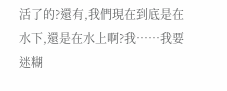活了的?還有,我們現在到底是在水下,還是在水上啊?我……我要迷糊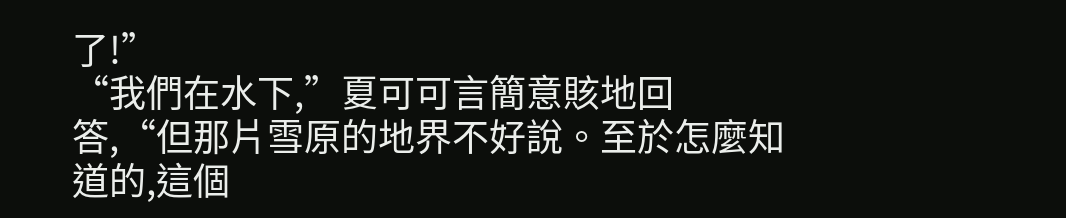了!”
“我們在水下,”夏可可言簡意賅地回答,“但那片雪原的地界不好說。至於怎麼知道的,這個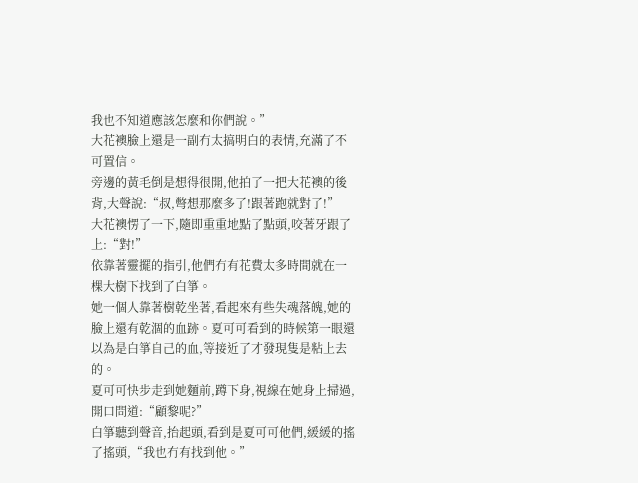我也不知道應該怎麼和你們說。”
大花襖臉上還是一副冇太搞明白的表情,充滿了不可置信。
旁邊的黃毛倒是想得很開,他拍了一把大花襖的後背,大聲說:“叔,彆想那麼多了!跟著跑就對了!”
大花襖愣了一下,隨即重重地點了點頭,咬著牙跟了上:“對!”
依靠著靈擺的指引,他們冇有花費太多時間就在一棵大樹下找到了白箏。
她一個人靠著樹乾坐著,看起來有些失魂落魄,她的臉上還有乾涸的血跡。夏可可看到的時候第一眼還以為是白箏自己的血,等接近了才發現隻是粘上去的。
夏可可快步走到她麵前,蹲下身,視線在她身上掃過,開口問道:“顧黎呢?”
白箏聽到聲音,抬起頭,看到是夏可可他們,緩緩的搖了搖頭,“我也冇有找到他。”